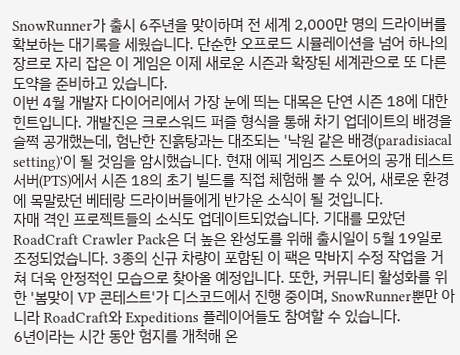SnowRunner가 출시 6주년을 맞이하며 전 세계 2,000만 명의 드라이버를 확보하는 대기록을 세웠습니다. 단순한 오프로드 시뮬레이션을 넘어 하나의 장르로 자리 잡은 이 게임은 이제 새로운 시즌과 확장된 세계관으로 또 다른 도약을 준비하고 있습니다.
이번 4월 개발자 다이어리에서 가장 눈에 띄는 대목은 단연 시즌 18에 대한 힌트입니다. 개발진은 크로스워드 퍼즐 형식을 통해 차기 업데이트의 배경을 슬쩍 공개했는데, 험난한 진흙탕과는 대조되는 '낙원 같은 배경(paradisiacal setting)'이 될 것임을 암시했습니다. 현재 에픽 게임즈 스토어의 공개 테스트 서버(PTS)에서 시즌 18의 초기 빌드를 직접 체험해 볼 수 있어, 새로운 환경에 목말랐던 베테랑 드라이버들에게 반가운 소식이 될 것입니다.
자매 격인 프로젝트들의 소식도 업데이트되었습니다. 기대를 모았던 RoadCraft Crawler Pack은 더 높은 완성도를 위해 출시일이 5월 19일로 조정되었습니다. 3종의 신규 차량이 포함된 이 팩은 막바지 수정 작업을 거쳐 더욱 안정적인 모습으로 찾아올 예정입니다. 또한, 커뮤니티 활성화를 위한 '봄맞이 VP 콘테스트'가 디스코드에서 진행 중이며, SnowRunner뿐만 아니라 RoadCraft와 Expeditions 플레이어들도 참여할 수 있습니다.
6년이라는 시간 동안 험지를 개척해 온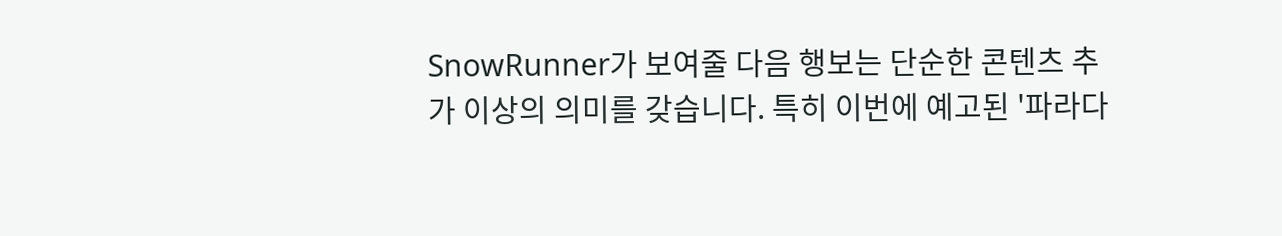SnowRunner가 보여줄 다음 행보는 단순한 콘텐츠 추가 이상의 의미를 갖습니다. 특히 이번에 예고된 '파라다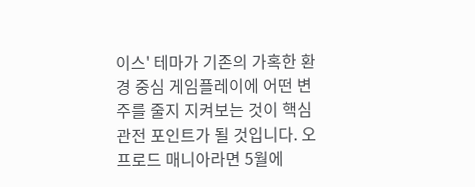이스' 테마가 기존의 가혹한 환경 중심 게임플레이에 어떤 변주를 줄지 지켜보는 것이 핵심 관전 포인트가 될 것입니다. 오프로드 매니아라면 5월에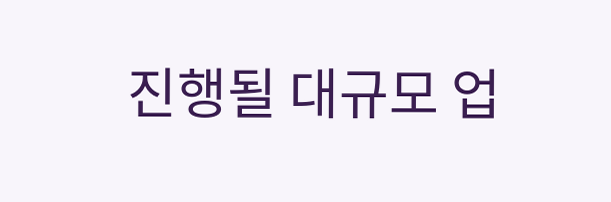진행될 대규모 업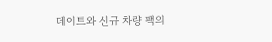데이트와 신규 차량 팩의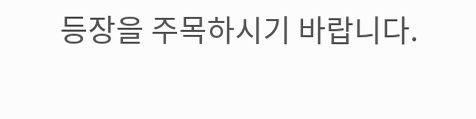등장을 주목하시기 바랍니다.